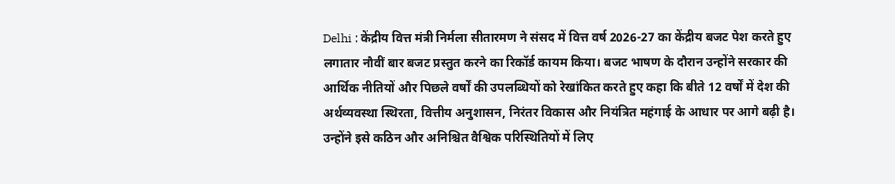Delhi : केंद्रीय वित्त मंत्री निर्मला सीतारमण ने संसद में वित्त वर्ष 2026-27 का केंद्रीय बजट पेश करते हुए लगातार नौवीं बार बजट प्रस्तुत करने का रिकॉर्ड कायम किया। बजट भाषण के दौरान उन्होंने सरकार की आर्थिक नीतियों और पिछले वर्षों की उपलब्धियों को रेखांकित करते हुए कहा कि बीते 12 वर्षों में देश की अर्थव्यवस्था स्थिरता, वित्तीय अनुशासन, निरंतर विकास और नियंत्रित महंगाई के आधार पर आगे बढ़ी है। उन्होंने इसे कठिन और अनिश्चित वैश्विक परिस्थितियों में लिए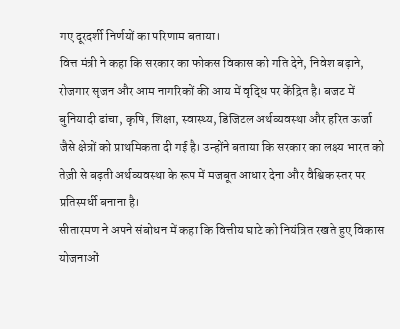गए दूरदर्शी निर्णयों का परिणाम बताया।
वित्त मंत्री ने कहा कि सरकार का फोकस विकास को गति देने, निवेश बढ़ाने, रोजगार सृजन और आम नागरिकों की आय में वृद्धि पर केंद्रित है। बजट में बुनियादी ढांचा, कृषि, शिक्षा, स्वास्थ्य, डिजिटल अर्थव्यवस्था और हरित ऊर्जा जैसे क्षेत्रों को प्राथमिकता दी गई है। उन्होंने बताया कि सरकार का लक्ष्य भारत को तेज़ी से बढ़ती अर्थव्यवस्था के रूप में मजबूत आधार देना और वैश्विक स्तर पर प्रतिस्पर्धी बनाना है।
सीतारमण ने अपने संबोधन में कहा कि वित्तीय घाटे को नियंत्रित रखते हुए विकास योजनाओं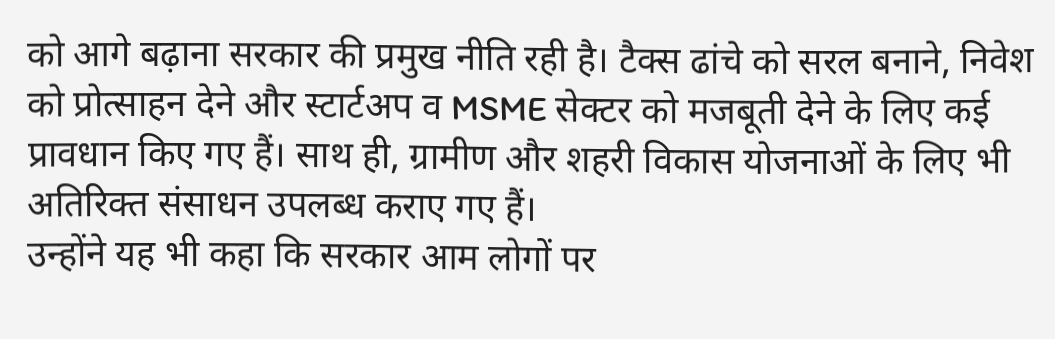को आगे बढ़ाना सरकार की प्रमुख नीति रही है। टैक्स ढांचे को सरल बनाने, निवेश को प्रोत्साहन देने और स्टार्टअप व MSME सेक्टर को मजबूती देने के लिए कई प्रावधान किए गए हैं। साथ ही, ग्रामीण और शहरी विकास योजनाओं के लिए भी अतिरिक्त संसाधन उपलब्ध कराए गए हैं।
उन्होंने यह भी कहा कि सरकार आम लोगों पर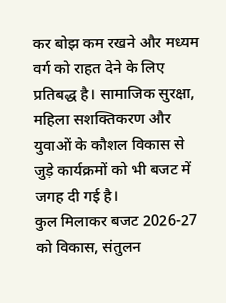कर बोझ कम रखने और मध्यम वर्ग को राहत देने के लिए प्रतिबद्ध है। सामाजिक सुरक्षा, महिला सशक्तिकरण और युवाओं के कौशल विकास से जुड़े कार्यक्रमों को भी बजट में जगह दी गई है।
कुल मिलाकर बजट 2026-27 को विकास, संतुलन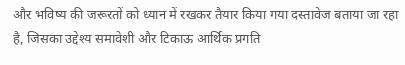और भविष्य की जरूरतों को ध्यान में रखकर तैयार किया गया दस्तावेज बताया जा रहा है, जिसका उद्देश्य समावेशी और टिकाऊ आर्थिक प्रगति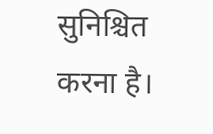सुनिश्चित करना है।